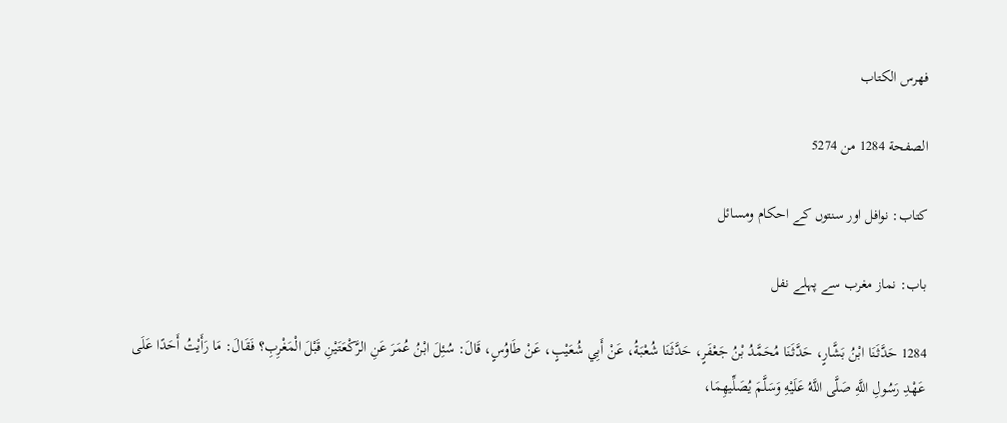فهرس الكتاب

الصفحة 1284 من 5274

کتاب: نوافل اور سنتوں کے احکام ومسائل

باب: نماز مغرب سے پہلے نفل

1284 حَدَّثَنَا ابْنُ بَشَّارٍ، حَدَّثَنَا مُحَمَّدُ بْنُ جَعْفَرٍ، حَدَّثَنَا شُعْبَةُ، عَنْ أَبِي شُعَيْبٍ، عَنْ طَاوُسٍ، قَالَ: سُئِلَ ابْنُ عُمَرَ عَنِ الرَّكْعَتَيْنِ قَبْلَ الْمَغْرِبِ؟ فَقَالَ: مَا رَأَيْتُ أَحَدًا عَلَى عَهْدِ رَسُولِ اللَّهِ صَلَّى اللَّهُ عَلَيْهِ وَسَلَّمَ يُصَلِّيهِمَا،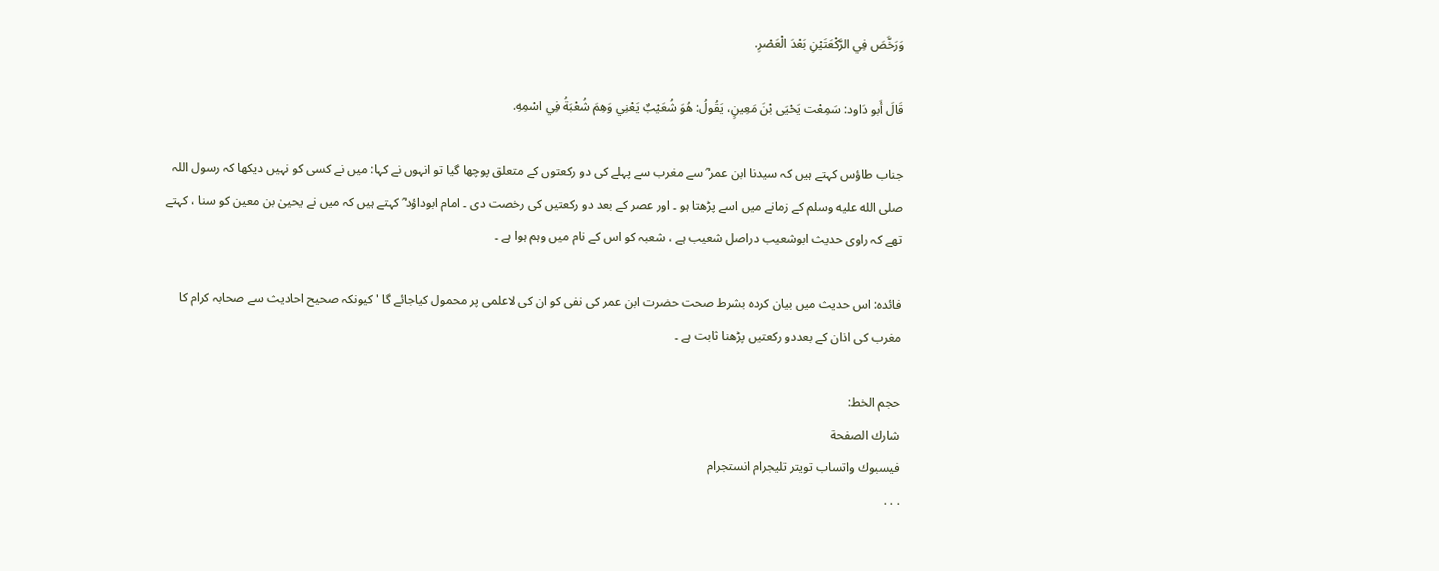وَرَخَّصَ فِي الرَّكْعَتَيْنِ بَعْدَ الْعَصْرِ.

قَالَ أَبو دَاود: سَمِعْت يَحْيَى بْنَ مَعِينٍ، يَقُولُ: هُوَ شُعَيْبٌ يَعْنِي وَهِمَ شُعْبَةُ فِي اسْمِهِ.

جناب طاؤس کہتے ہیں کہ سیدنا ابن عمر ؓ سے مغرب سے پہلے کی دو رکعتوں کے متعلق پوچھا گیا تو انہوں نے کہا: میں نے کسی کو نہیں دیکھا کہ رسول اللہ صلى الله عليه وسلم کے زمانے میں اسے پڑھتا ہو ۔ اور عصر کے بعد دو رکعتیں کی رخصت دی ۔ امام ابوداؤد ؓ کہتے ہیں کہ میں نے یحییٰ بن معین کو سنا ، کہتے تھے کہ راوی حدیث ابوشعیب دراصل شعیب ہے ، شعبہ کو اس کے نام میں وہم ہوا ہے ۔

فائدہ: اس حدیث میں بیان کردہ بشرط صحت حضرت ابن عمر کی نفی کو ان کی لاعلمی پر محمول کیاجائے گا 'کیونکہ صحیح احادیث سے صحابہ کرام کا مغرب کی اذان کے بعددو رکعتیں پڑھنا ثابت ہے ۔

حجم الخط:
شارك الصفحة
فيسبوك واتساب تويتر تليجرام انستجرام
. . .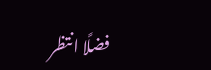فضلًا انتظر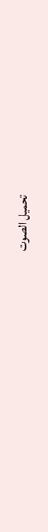تحميل الصوت